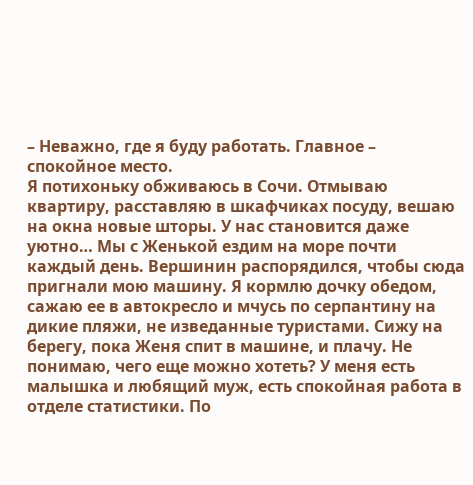– Неважно, где я буду работать. Главное – спокойное место.
Я потихоньку обживаюсь в Сочи. Отмываю квартиру, расставляю в шкафчиках посуду, вешаю на окна новые шторы. У нас становится даже уютно… Мы с Женькой ездим на море почти каждый день. Вершинин распорядился, чтобы сюда пригнали мою машину. Я кормлю дочку обедом, сажаю ее в автокресло и мчусь по серпантину на дикие пляжи, не изведанные туристами. Сижу на берегу, пока Женя спит в машине, и плачу. Не понимаю, чего еще можно хотеть? У меня есть малышка и любящий муж, есть спокойная работа в отделе статистики. По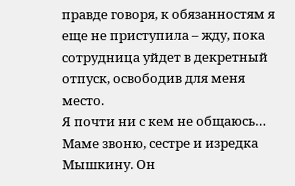правде говоря, к обязанностям я еще не приступила – жду, пока сотрудница уйдет в декретный отпуск, освободив для меня место.
Я почти ни с кем не общаюсь… Маме звоню, сестре и изредка Мышкину. Он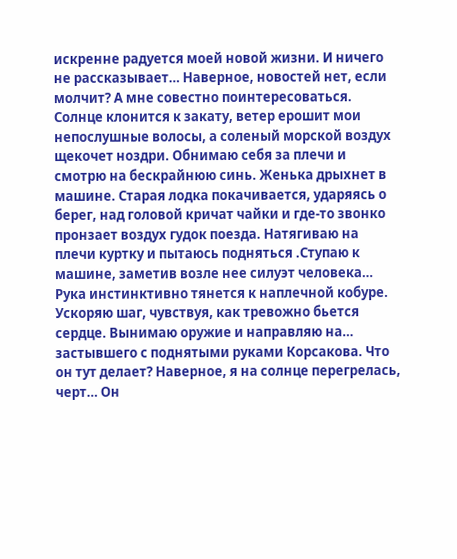искренне радуется моей новой жизни. И ничего не рассказывает… Наверное, новостей нет, если молчит? А мне совестно поинтересоваться.
Солнце клонится к закату, ветер ерошит мои непослушные волосы, а соленый морской воздух щекочет ноздри. Обнимаю себя за плечи и смотрю на бескрайнюю синь. Женька дрыхнет в машине. Старая лодка покачивается, ударяясь о берег, над головой кричат чайки и где-то звонко пронзает воздух гудок поезда. Натягиваю на плечи куртку и пытаюсь подняться .Ступаю к машине, заметив возле нее силуэт человека…
Рука инстинктивно тянется к наплечной кобуре. Ускоряю шаг, чувствуя, как тревожно бьется сердце. Вынимаю оружие и направляю на… застывшего с поднятыми руками Корсакова. Что он тут делает? Наверное, я на солнце перегрелась, черт… Он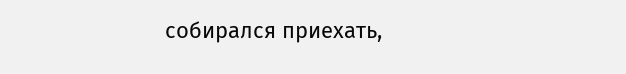собирался приехать,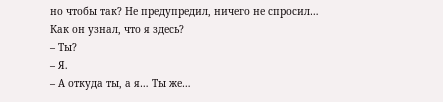но чтобы так? Не предупредил, ничего не спросил… Как он узнал, что я здесь?
– Ты?
– Я.
– А откуда ты, а я… Ты же…